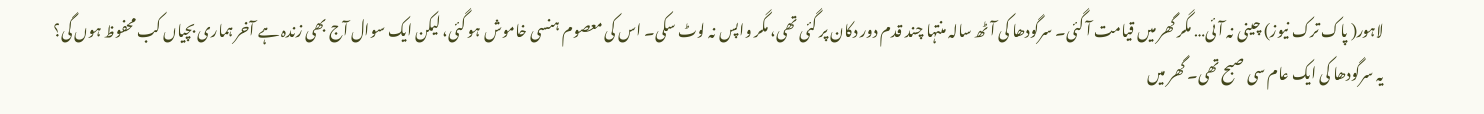لاہور( پاک ترک نیوز) چینی نہ آئی… مگر گھر میں قیامت آ گئی۔ سرگودھا کی آٹھ سالہ منتہا چند قدم دور دکان پر گئی تھی، مگر واپس نہ لوٹ سکی۔ اس کی معصوم ہنسی خاموش ہو گئی، لیکن ایک سوال آج بھی زندہ ہے آخر ہماری بچیاں کب محفوظ ہوں گی؟
یہ سرگودھا کی ایک عام سی صبح تھی۔ گھر میں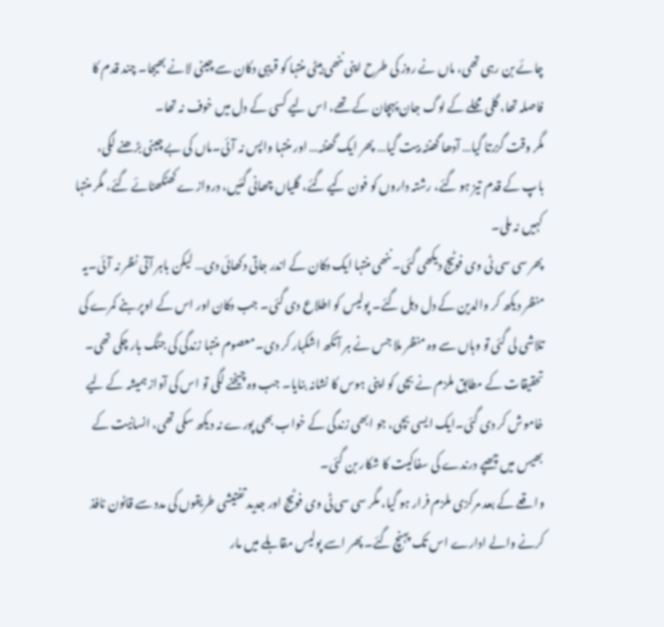چائے بن رہی تھی، ماں نے روز کی طرح اپنی ننھی بیٹی منتہا کو قریبی دکان سے چینی لانے بھیجا۔ چند قدم کا فاصلہ تھا، گلی محلے کے لوگ جان پہچان کے تھے، اس لیے کسی کے دل میں خوف نہ تھا۔
مگر وقت گزرتا گیا… آدھا گھنٹہ بیت گیا… پھر ایک گھنٹہ… اور منتہا واپس نہ آئی۔ماں کی بے چینی بڑھنے لگی، باپ کے قدم تیز ہو گئے، رشتہ داروں کو فون کیے گئے، گلیاں چھانی گئیں، دروازے کھٹکھٹائے گئے، مگر منتہا کہیں نہ ملی۔
پھر سی سی ٹی وی فوٹیج دیکھی گئی۔ ننھی منتہا ایک دکان کے اندر جاتی دکھائی دی… لیکن باہر آتی نظر نہ آئی۔یہ منظر دیکھ کر والدین کے دل دہل گئے۔ پولیس کو اطلاع دی گئی۔ جب دکان اور اس کے اوپر بنے کمرے کی تلاشی لی گئی تو وہاں سے وہ منظر ملا جس نے ہر آنکھ اشکبار کر دی۔معصوم منتہا زندگی کی جنگ ہار چکی تھی۔
تحقیقات کے مطابق ملزم نے بچی کو اپنی ہوس کا نشانہ بنایا۔ جب وہ چیخنے لگی تو اس کی آواز ہمیشہ کے لیے خاموش کر دی گئی۔ایک ایسی بچی، جو ابھی زندگی کے خواب بھی پورے نہ دیکھ سکی تھی، انسانیت کے بھیس میں چھپے درندے کی سفاکیت کا شکار بن گئی۔
واقعے کے بعد مرکزی ملزم فرار ہو گیا، مگر سی سی ٹی وی فوٹیج اور جدید تفتیشی طریقوں کی مدد سے قانون نافذ کرنے والے ادارے اس تک پہنچ گئے۔ پھر اسے پولیس مقابلے میں مار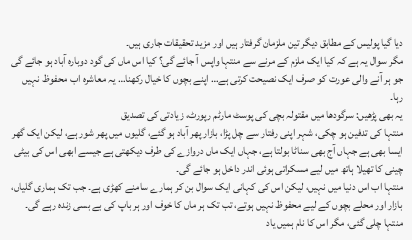دیا گیا پولیس کے مطابق دیگر تین ملزمان گرفتار ہیں اور مزید تحقیقات جاری ہیں۔
مگر سوال یہ ہے کہ کیا ایک ملزم کے مرنے سے منتہا واپس آ جائے گی؟ کیا اس ماں کی گود دوبارہ آباد ہو جائے گی جو ہر آنے والی عورت کو صرف ایک نصیحت کرتی ہے… اپنے بچوں کا خیال رکھنا… یہ معاشرہ اب محفوظ نہیں رہا۔
یہ بھی پڑھیں: سرگودھا میں مقتولہ بچی کی پوسٹ مارٹم رپورٹ، زیادتی کی تصدیق
منتہا کی تدفین ہو چکی، شہر اپنی رفتار سے چل پڑا، بازار پھر آباد ہو گئے، گلیوں میں پھر شور ہے، لیکن ایک گھر ایسا بھی ہے جہاں آج بھی سناٹا بولتا ہے، جہاں ایک ماں دروازے کی طرف دیکھتی ہے جیسے ابھی اس کی بیٹی چینی کا تھیلا ہاتھ میں لیے مسکراتی ہوئی اندر داخل ہو جائے گی۔
منتہا اب اس دنیا میں نہیں، لیکن اس کی کہانی ایک سوال بن کر ہمارے سامنے کھڑی ہے۔ جب تک ہماری گلیاں، بازار اور محلے بچوں کے لیے محفوظ نہیں ہوتے، تب تک ہر ماں کا خوف اور ہر باپ کی بے بسی زندہ رہے گی۔ منتہا چلی گئی، مگر اس کا نام ہمیں یاد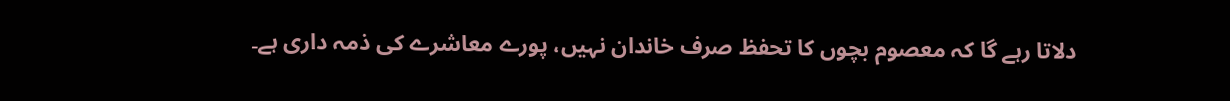دلاتا رہے گا کہ معصوم بچوں کا تحفظ صرف خاندان نہیں، پورے معاشرے کی ذمہ داری ہے۔